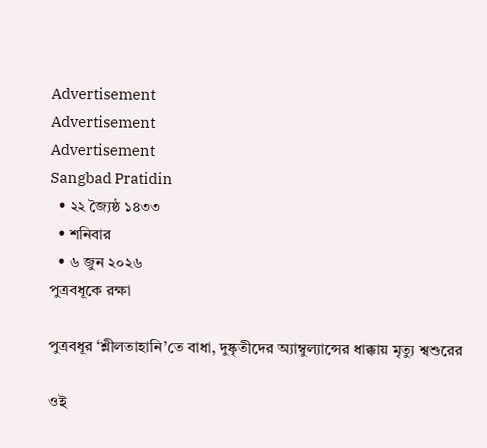Advertisement
Advertisement
Advertisement
Sangbad Pratidin
  • ২২ জ্যৈষ্ঠ ১৪৩৩
  • শনিবার
  • ৬ জুন ২০২৬
পুত্রবধূকে রক্ষা

পুত্রবধূর ‘শ্লীলতাহানি’তে বাধা, দুষ্কৃতীদের অ্যাম্বুল্যান্সের ধাক্কায় মৃত্যু শ্বশুরের

ওই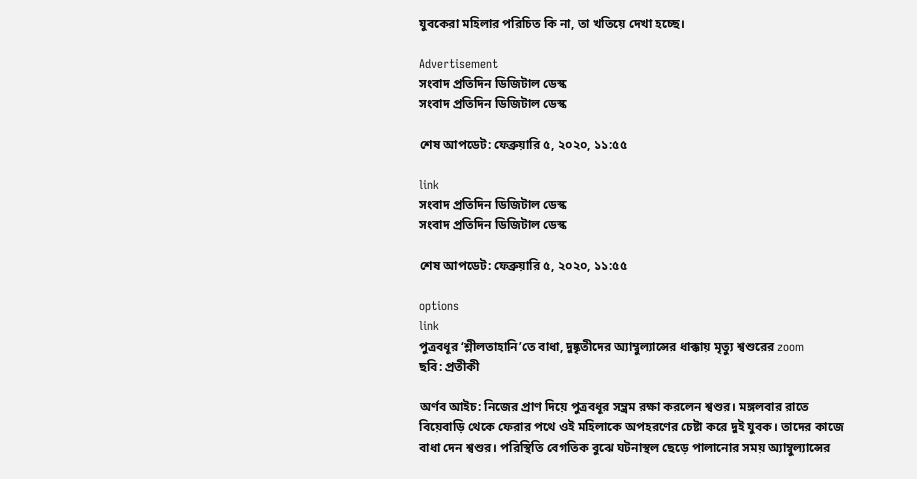যুবকেরা মহিলার পরিচিত কি না, তা খতিয়ে দেখা হচ্ছে।

Advertisement
সংবাদ প্রতিদিন ডিজিটাল ডেস্ক
সংবাদ প্রতিদিন ডিজিটাল ডেস্ক

শেষ আপডেট: ফেব্রুয়ারি ৫, ২০২০, ১১:৫৫

link
সংবাদ প্রতিদিন ডিজিটাল ডেস্ক
সংবাদ প্রতিদিন ডিজিটাল ডেস্ক

শেষ আপডেট: ফেব্রুয়ারি ৫, ২০২০, ১১:৫৫

options
link
পুত্রবধূর ‘শ্লীলতাহানি’তে বাধা, দুষ্কৃতীদের অ্যাম্বুল্যান্সের ধাক্কায় মৃত্যু শ্বশুরের zoom
ছবি: প্রতীকী

অর্ণব আইচ: নিজের প্রাণ দিয়ে পুত্রবধূর সম্ভ্রম রক্ষা করলেন শ্বশুর। মঙ্গলবার রাতে বিয়েবাড়ি থেকে ফেরার পথে ওই মহিলাকে অপহরণের চেষ্টা করে দুই যুবক। তাদের কাজে বাধা দেন শ্বশুর। পরিস্থিতি বেগতিক বুঝে ঘটনাস্থল ছেড়ে পালানোর সময় অ্যাম্বুল্যান্সের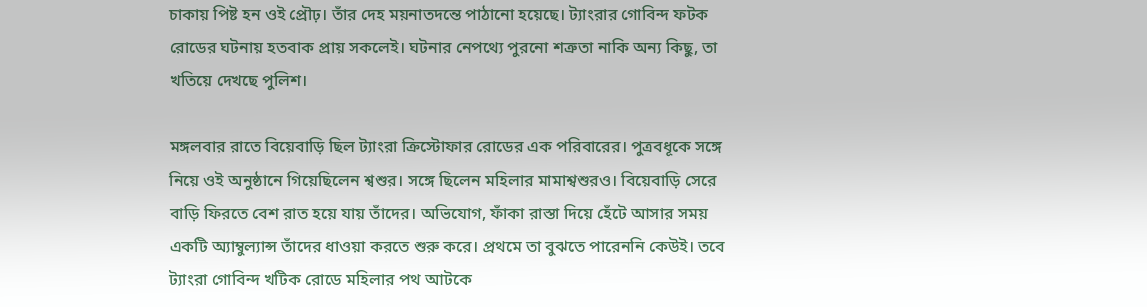চাকায় পিষ্ট হন ওই প্রৌঢ়। তাঁর দেহ ময়নাতদন্তে পাঠানো হয়েছে। ট্যাংরার গোবিন্দ ফটক রোডের ঘটনায় হতবাক প্রায় সকলেই। ঘটনার নেপথ্যে পুরনো শত্রুতা নাকি অন্য কিছু, তা খতিয়ে দেখছে পুলিশ।

মঙ্গলবার রাতে বিয়েবাড়ি ছিল ট্যাংরা ক্রিস্টোফার রোডের এক পরিবারের। পুত্রবধূকে সঙ্গে নিয়ে ওই অনুষ্ঠানে গিয়েছিলেন শ্বশুর। সঙ্গে ছিলেন মহিলার মামাশ্বশুরও। বিয়েবাড়ি সেরে বাড়ি ফিরতে বেশ রাত হয়ে যায় তাঁদের। অভিযোগ, ফাঁকা রাস্তা দিয়ে হেঁটে আসার সময় একটি অ্যাম্বুল্যান্স তাঁদের ধাওয়া করতে শুরু করে। প্রথমে তা বুঝতে পারেননি কেউই। তবে ট্যাংরা গোবিন্দ খটিক রোডে মহিলার পথ আটকে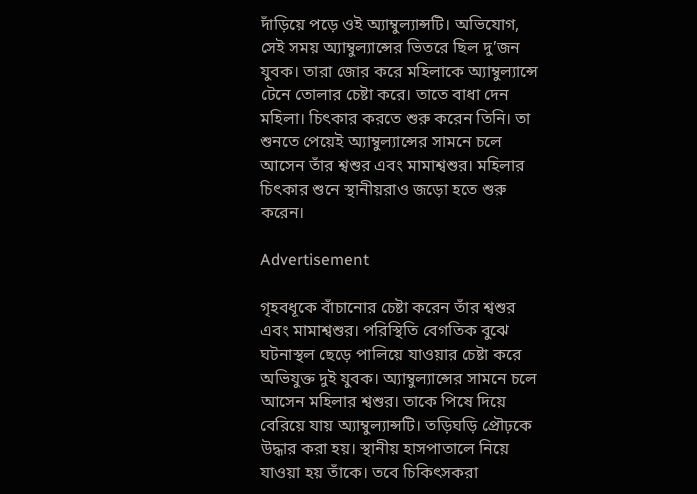দাঁড়িয়ে পড়ে ওই অ্যাম্বুল্যান্সটি। অভিযোগ, সেই সময় অ্যাম্বুল্যান্সের ভিতরে ছিল দু’জন যুবক। তারা জোর করে মহিলাকে অ্যাম্বুল্যান্সে টেনে তোলার চেষ্টা করে। তাতে বাধা দেন মহিলা। চিৎকার করতে শুরু করেন তিনি। তা শুনতে পেয়েই অ্যাম্বুল্যান্সের সামনে চলে আসেন তাঁর শ্বশুর এবং মামাশ্বশুর। মহিলার চিৎকার শুনে স্থানীয়রাও জড়ো হতে শুরু করেন।

Advertisement

গৃহবধূকে বাঁচানোর চেষ্টা করেন তাঁর শ্বশুর এবং মামাশ্বশুর। পরিস্থিতি বেগতিক বুঝে ঘটনাস্থল ছেড়ে পালিয়ে যাওয়ার চেষ্টা করে অভিযুক্ত দুই যুবক। অ্যাম্বুল্যান্সের সামনে চলে আসেন মহিলার শ্বশুর। তাকে পিষে দিয়ে বেরিয়ে যায় অ্যাম্বুল্যান্সটি। তড়িঘড়ি প্রৌঢ়কে উদ্ধার করা হয়। স্থানীয় হাসপাতালে নিয়ে যাওয়া হয় তাঁকে। তবে চিকিৎসকরা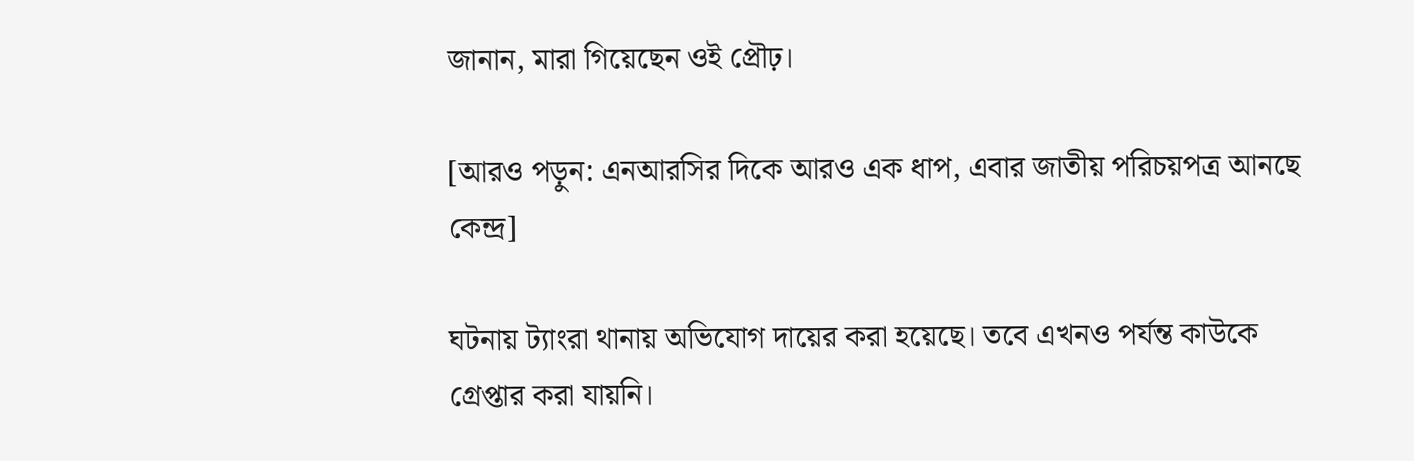জানান, মারা গিয়েছেন ওই প্রৌঢ়।

[আরও পড়ুন: এনআরসির দিকে আরও এক ধাপ, এবার জাতীয় পরিচয়পত্র আনছে কেন্দ্র]

ঘটনায় ট্যাংরা থানায় অভিযোগ দায়ের করা হয়েছে। তবে এখনও পর্যন্ত কাউকে গ্রেপ্তার করা যায়নি।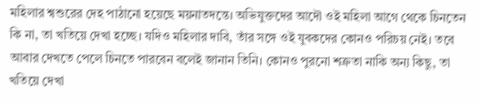মহিলার শ্বশুরের দেহ পাঠানো হয়েছে ময়নাতদন্তে। অভিযুক্তদের আদৌ ওই মহিলা আগে থেকে চিনতেন কি না, তা খতিয়ে দেখা হচ্ছে। যদিও মহিলার দাবি, তাঁর সঙ্গে ওই যুবকদের কোনও পরিচয় নেই। তবে আবার দেখতে পেলে চিনতে পারবেন বলেই জানান তিনি। কোনও পুরনো শত্রুতা নাকি অন্য কিছু, তা খতিয়ে দেখা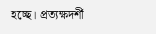হচ্ছে। প্রত্যক্ষদর্শী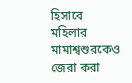হিসাবে মহিলার মামাশ্বশুরকেও জেরা করা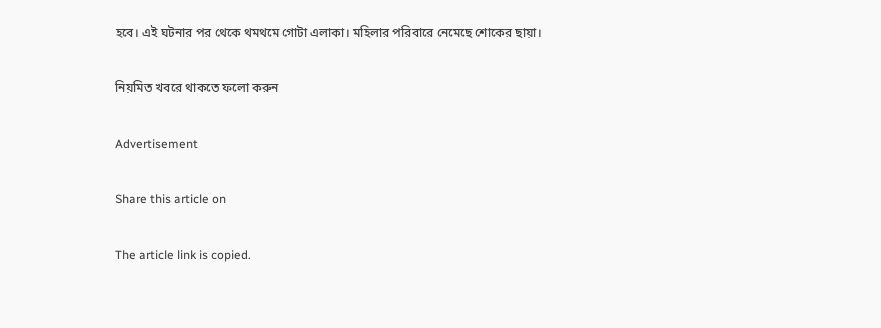হবে। এই ঘটনার পর থেকে থমথমে গোটা এলাকা। মহিলার পরিবারে নেমেছে শোকের ছায়া।

নিয়মিত খবরে থাকতে ফলো করুন

Advertisement

Share this article on

The article link is copied.